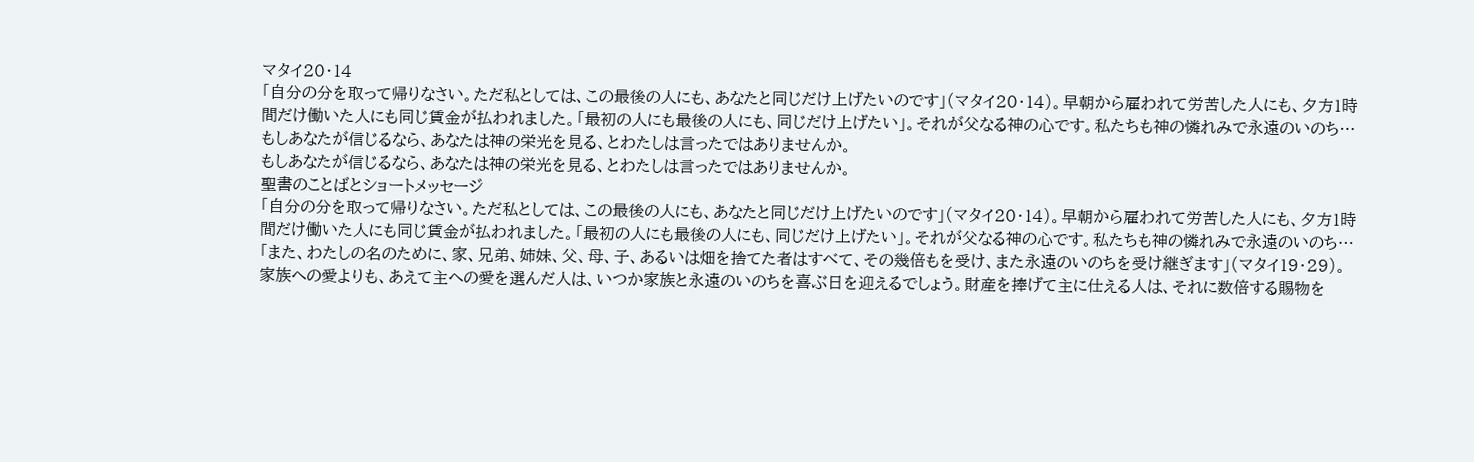マタイ20・14
「自分の分を取って帰りなさい。ただ私としては、この最後の人にも、あなたと同じだけ上げたいのです」(マタイ20・14)。早朝から雇われて労苦した人にも、夕方1時間だけ働いた人にも同じ賃金が払われました。「最初の人にも最後の人にも、同じだけ上げたい」。それが父なる神の心です。私たちも神の憐れみで永遠のいのち…
もしあなたが信じるなら、あなたは神の栄光を見る、とわたしは言ったではありませんか。
もしあなたが信じるなら、あなたは神の栄光を見る、とわたしは言ったではありませんか。
聖書のことばとショートメッセージ
「自分の分を取って帰りなさい。ただ私としては、この最後の人にも、あなたと同じだけ上げたいのです」(マタイ20・14)。早朝から雇われて労苦した人にも、夕方1時間だけ働いた人にも同じ賃金が払われました。「最初の人にも最後の人にも、同じだけ上げたい」。それが父なる神の心です。私たちも神の憐れみで永遠のいのち…
「また、わたしの名のために、家、兄弟、姉妹、父、母、子、あるいは畑を捨てた者はすべて、その幾倍もを受け、また永遠のいのちを受け継ぎます」(マタイ19・29)。家族への愛よりも、あえて主への愛を選んだ人は、いつか家族と永遠のいのちを喜ぶ日を迎えるでしょう。財産を捧げて主に仕える人は、それに数倍する賜物を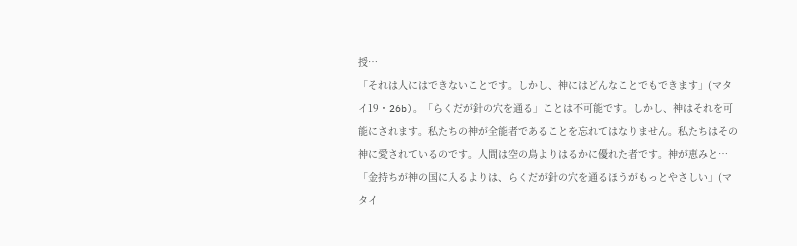授…
「それは人にはできないことです。しかし、神にはどんなことでもできます」(マタイ19・26b)。「らくだが針の穴を通る」ことは不可能です。しかし、神はそれを可能にされます。私たちの神が全能者であることを忘れてはなりません。私たちはその神に愛されているのです。人間は空の鳥よりはるかに優れた者です。神が恵みと…
「金持ちが神の国に入るよりは、らくだが針の穴を通るほうがもっとやさしい」(マタイ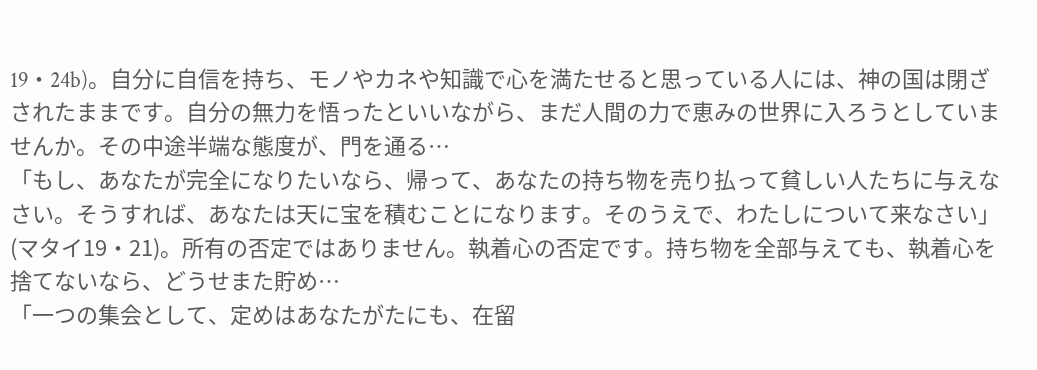19・24b)。自分に自信を持ち、モノやカネや知識で心を満たせると思っている人には、神の国は閉ざされたままです。自分の無力を悟ったといいながら、まだ人間の力で恵みの世界に入ろうとしていませんか。その中途半端な態度が、門を通る…
「もし、あなたが完全になりたいなら、帰って、あなたの持ち物を売り払って貧しい人たちに与えなさい。そうすれば、あなたは天に宝を積むことになります。そのうえで、わたしについて来なさい」(マタイ19・21)。所有の否定ではありません。執着心の否定です。持ち物を全部与えても、執着心を捨てないなら、どうせまた貯め…
「一つの集会として、定めはあなたがたにも、在留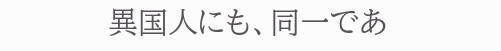異国人にも、同一であ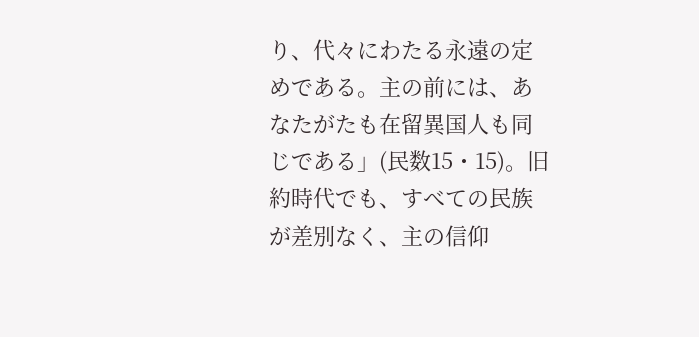り、代々にわたる永遠の定めである。主の前には、あなたがたも在留異国人も同じである」(民数15・15)。旧約時代でも、すべての民族が差別なく、主の信仰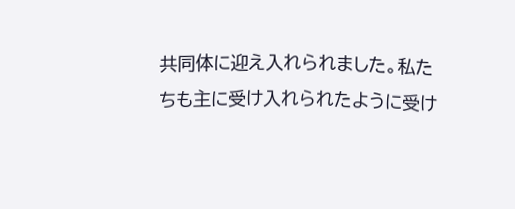共同体に迎え入れられました。私たちも主に受け入れられたように受け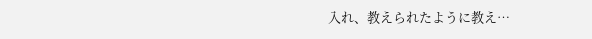入れ、教えられたように教え…